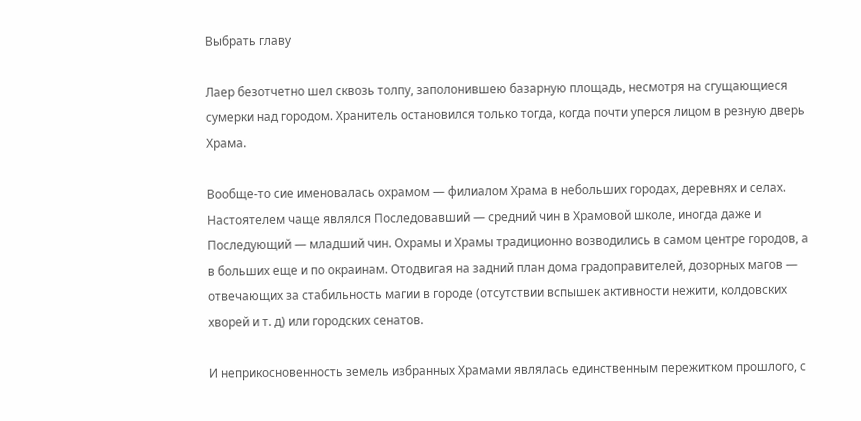Выбрать главу

Лаер безотчетно шел сквозь толпу, заполонившею базарную площадь, несмотря на сгущающиеся сумерки над городом. Хранитель остановился только тогда, когда почти уперся лицом в резную дверь Храма.

Вообще-то сие именовалась охрамом — филиалом Храма в небольших городах, деревнях и селах. Настоятелем чаще являлся Последовавший — средний чин в Храмовой школе, иногда даже и Последующий — младший чин. Охрамы и Храмы традиционно возводились в самом центре городов, а в больших еще и по окраинам. Отодвигая на задний план дома градоправителей, дозорных магов — отвечающих за стабильность магии в городе (отсутствии вспышек активности нежити, колдовских хворей и т. д) или городских сенатов.

И неприкосновенность земель избранных Храмами являлась единственным пережитком прошлого, с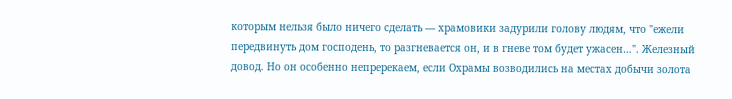которым нельзя было ничего сделать — храмовики задурили голову людям, что "ежели передвинуть дом господень, то разгневается он, и в гневе том будет ужасен…". Железный довод. Но он особенно непререкаем, если Охрамы возводились на местах добычи золота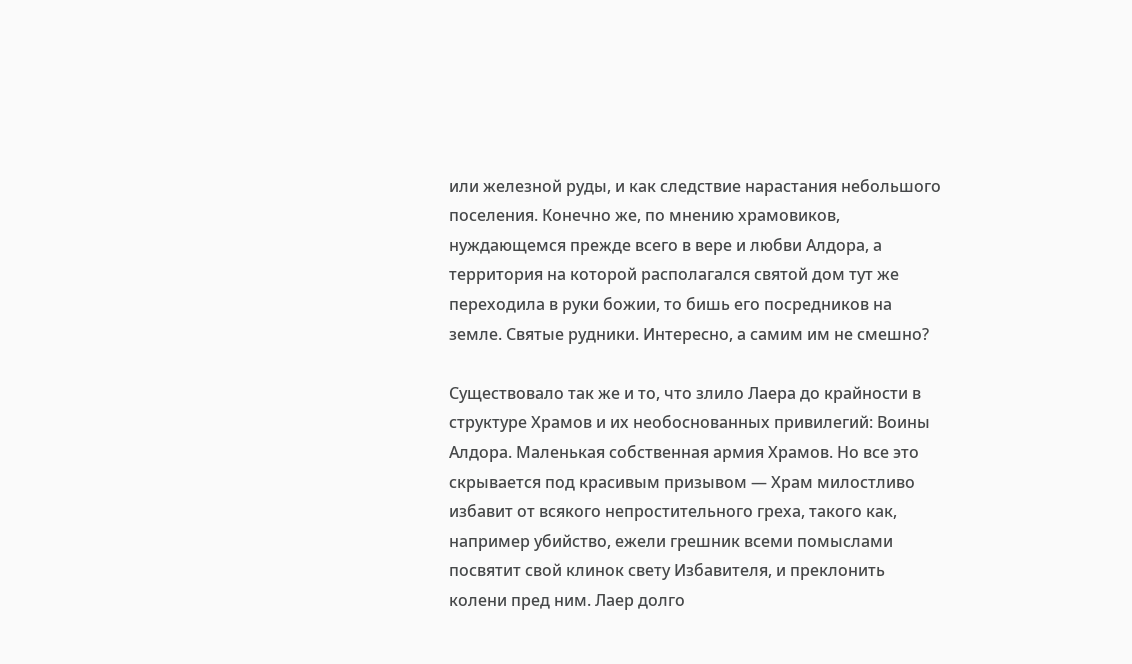или железной руды, и как следствие нарастания небольшого поселения. Конечно же, по мнению храмовиков, нуждающемся прежде всего в вере и любви Алдора, а территория на которой располагался святой дом тут же переходила в руки божии, то бишь его посредников на земле. Святые рудники. Интересно, а самим им не смешно?

Существовало так же и то, что злило Лаера до крайности в структуре Храмов и их необоснованных привилегий: Воины Алдора. Маленькая собственная армия Храмов. Но все это скрывается под красивым призывом — Храм милостливо избавит от всякого непростительного греха, такого как, например убийство, ежели грешник всеми помыслами посвятит свой клинок свету Избавителя, и преклонить колени пред ним. Лаер долго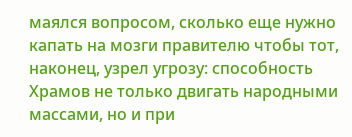маялся вопросом, сколько еще нужно капать на мозги правителю чтобы тот, наконец, узрел угрозу: способность Храмов не только двигать народными массами, но и при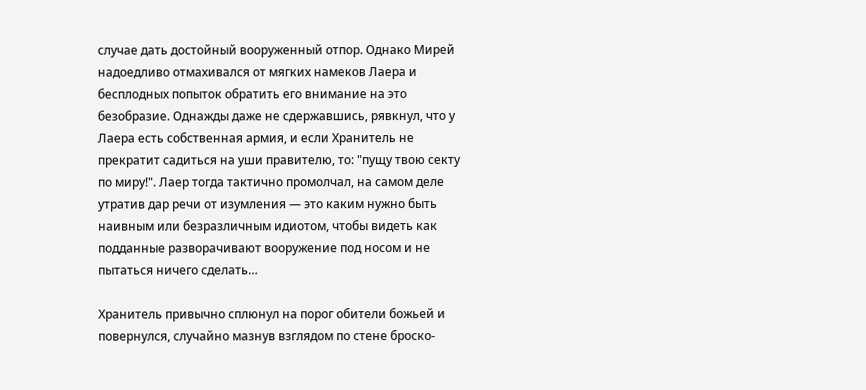случае дать достойный вооруженный отпор. Однако Мирей надоедливо отмахивался от мягких намеков Лаера и бесплодных попыток обратить его внимание на это безобразие. Однажды даже не сдержавшись, рявкнул, что у Лаера есть собственная армия, и если Хранитель не прекратит садиться на уши правителю, то: "пущу твою секту по миру!". Лаер тогда тактично промолчал, на самом деле утратив дар речи от изумления — это каким нужно быть наивным или безразличным идиотом, чтобы видеть как подданные разворачивают вооружение под носом и не пытаться ничего сделать…

Хранитель привычно сплюнул на порог обители божьей и повернулся, случайно мазнув взглядом по стене броско-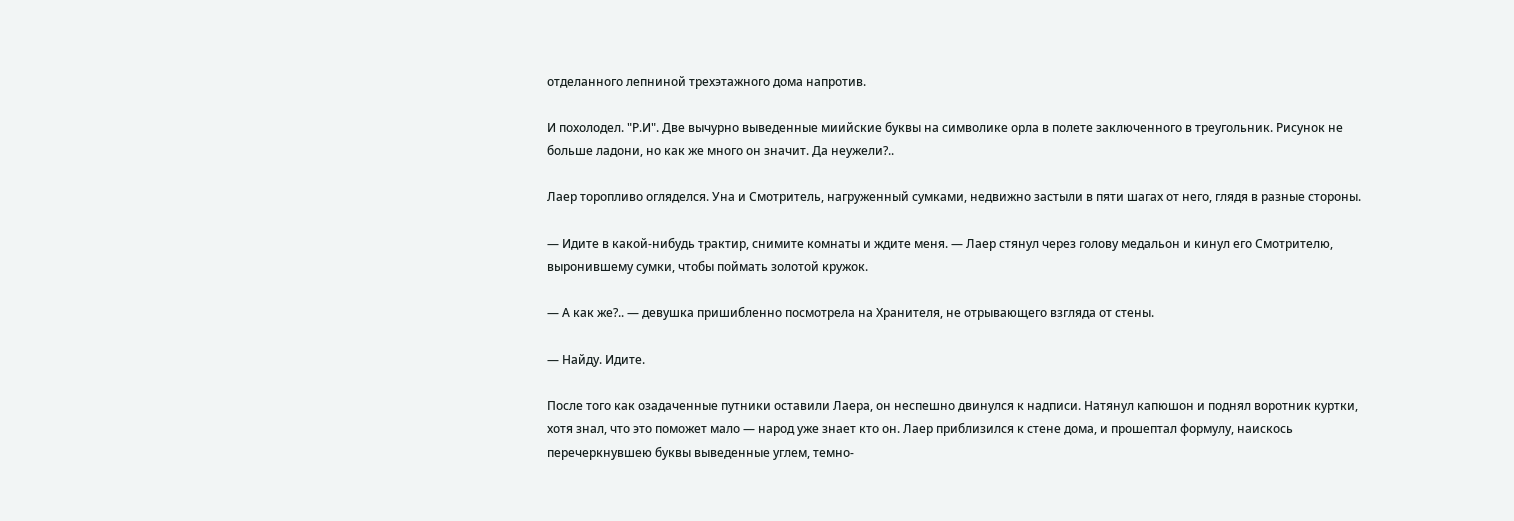отделанного лепниной трехэтажного дома напротив.

И похолодел. "Р.И". Две вычурно выведенные миийские буквы на символике орла в полете заключенного в треугольник. Рисунок не больше ладони, но как же много он значит. Да неужели?..

Лаер торопливо огляделся. Уна и Смотритель, нагруженный сумками, недвижно застыли в пяти шагах от него, глядя в разные стороны.

— Идите в какой-нибудь трактир, снимите комнаты и ждите меня. — Лаер стянул через голову медальон и кинул его Смотрителю, выронившему сумки, чтобы поймать золотой кружок.

— А как же?.. — девушка пришибленно посмотрела на Хранителя, не отрывающего взгляда от стены.

— Найду. Идите.

После того как озадаченные путники оставили Лаера, он неспешно двинулся к надписи. Натянул капюшон и поднял воротник куртки, хотя знал, что это поможет мало — народ уже знает кто он. Лаер приблизился к стене дома, и прошептал формулу, наискось перечеркнувшею буквы выведенные углем, темно-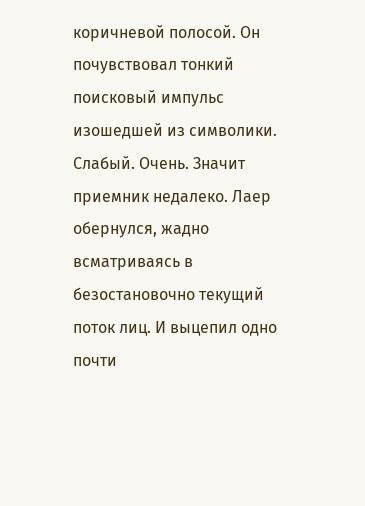коричневой полосой. Он почувствовал тонкий поисковый импульс изошедшей из символики. Слабый. Очень. Значит приемник недалеко. Лаер обернулся, жадно всматриваясь в безостановочно текущий поток лиц. И выцепил одно почти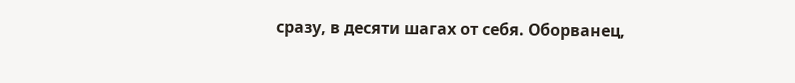сразу, в десяти шагах от себя. Оборванец,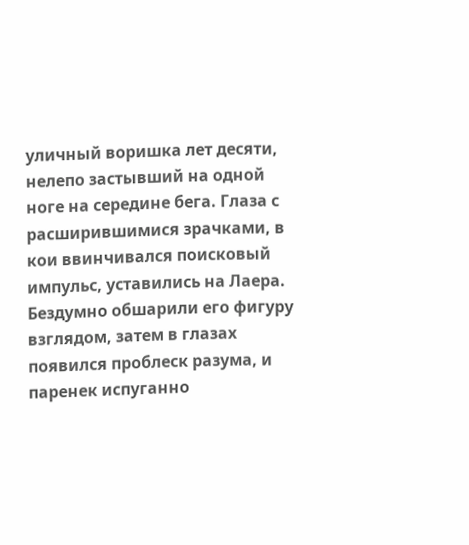уличный воришка лет десяти, нелепо застывший на одной ноге на середине бега. Глаза с расширившимися зрачками, в кои ввинчивался поисковый импульс, уставились на Лаера. Бездумно обшарили его фигуру взглядом, затем в глазах появился проблеск разума, и паренек испуганно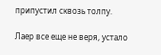припустил сквозь толпу.

Лаер все еще не веря, устало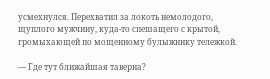усмехнулся. Перехватил за локоть немолодого, щуплого мужчину, куда-то спешащего с крытой, громыхающей по мощенному булыжнику тележкой.

— Где тут ближайшая таверна?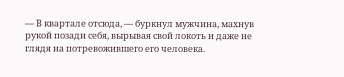— В квартале отсюда, — буркнул мужчина, махнув рукой позади себя, вырывая свой локоть и даже не глядя на потревожившего его человека.